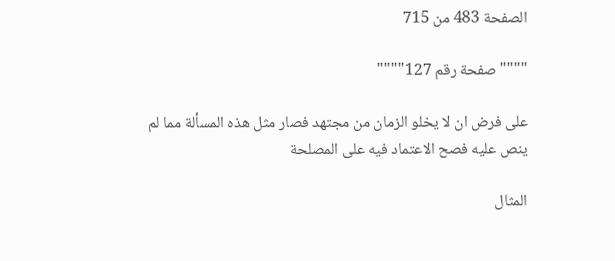الصفحة 483 من 715

""""صفحة رقم 127""""

على فرض ان لا يخلو الزمان من مجتهد فصار مثل هذه المسألة مما لم ينص عليه فصح الاعتماد فيه على المصلحة

المثال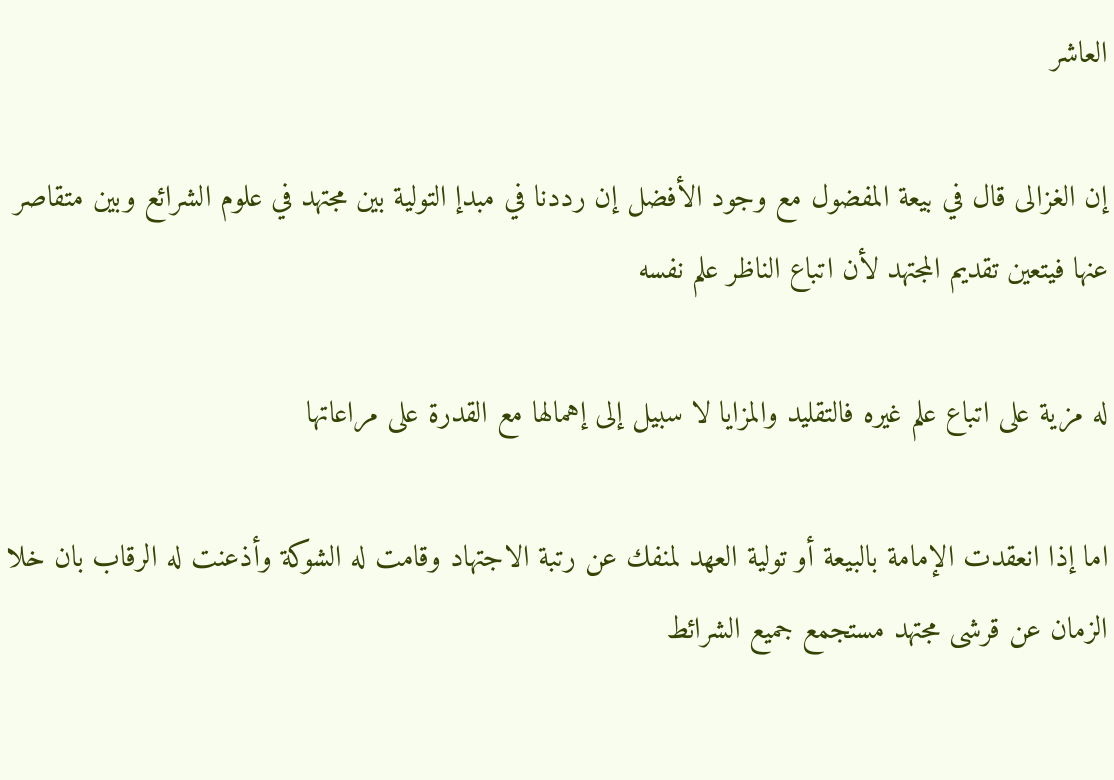العاشر

إن الغزالى قال في بيعة المفضول مع وجود الأفضل إن رددنا في مبدإ التولية بين مجتهد في علوم الشرائع وبين متقاصر عنها فيتعين تقديم المجتهد لأن اتباع الناظر علم نفسه

له مزية على اتباع علم غيره فالتقليد والمزايا لا سبيل إلى إهمالها مع القدرة على مراعاتها

اما إذا انعقدت الإمامة بالبيعة أو تولية العهد لمنفك عن رتبة الاجتهاد وقامت له الشوكة وأذعنت له الرقاب بان خلا الزمان عن قرشى مجتهد مستجمع جميع الشرائط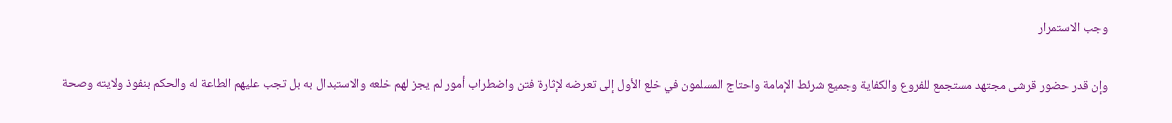وجب الاستمرار

وإن قدر حضور قرشى مجتهد مستجمع للفروع والكفاية وجميع شرئط الإمامة واحتاج المسلمون في خلع الأول إلى تعرضه لإثارة فتن واضطراب أمور لم يجز لهم خلعه والاستبدال به بل تجب عليهم الطاعة له والحكم بنفوذ ولايته وصحة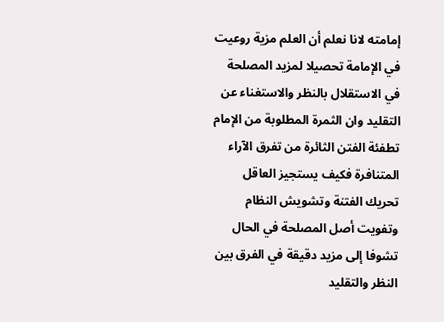إمامته لانا نعلم أن العلم مزية روعيت في الإمامة تحصيلا لمزيد المصلحة في الاستقلال بالنظر والاستغناء عن التقليد وان الثمرة المطلوبة من الإمام تطفئة الفتن الثائرة من تفرق الآراء المتنافرة فكيف يستجيز العاقل تحريك الفتنة وتشويش النظام وتفويت أصل المصلحة في الحال تشوفا إلى مزيد دقيقة في الفرق بين النظر والتقليد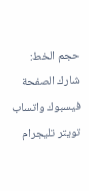حجم الخط:
شارك الصفحة
فيسبوك واتساب تويتر تليجرام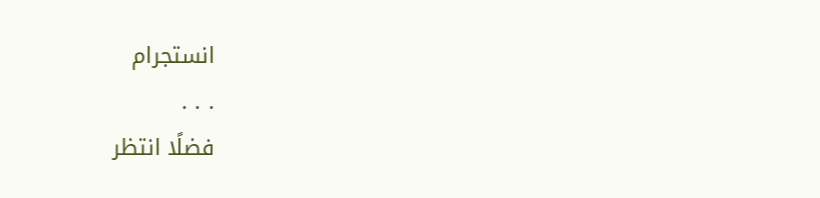انستجرام
. . .
فضلًا انتظر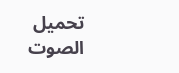تحميل الصوت